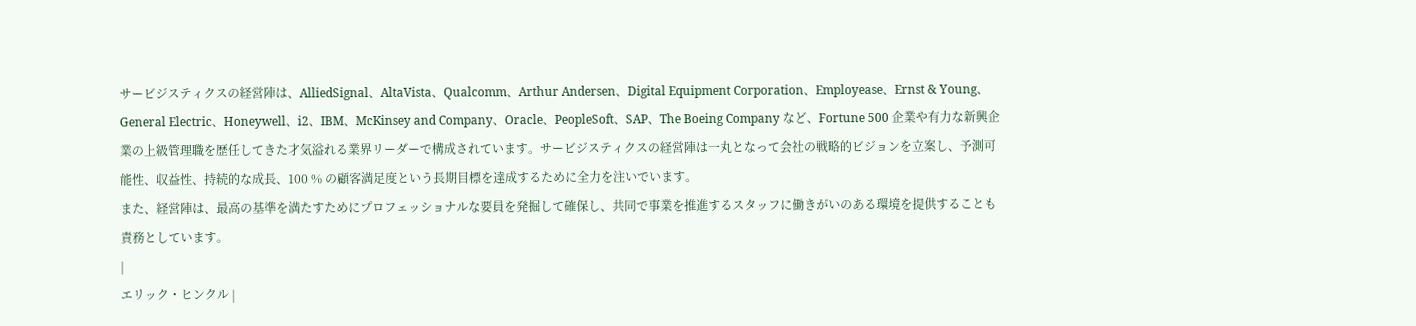サービジスティクスの経営陣は、AlliedSignal、AltaVista、Qualcomm、Arthur Andersen、Digital Equipment Corporation、Employease、Ernst & Young、General Electric、Honeywell、i2、IBM、McKinsey and Company、Oracle、PeopleSoft、SAP、The Boeing Company など、Fortune 500 企業や有力な新興企業の上級管理職を歴任してきた才気溢れる業界リーダーで構成されています。サービジスティクスの経営陣は一丸となって会社の戦略的ビジョンを立案し、予測可能性、収益性、持続的な成長、100 % の顧客満足度という長期目標を達成するために全力を注いでいます。
また、経営陣は、最高の基準を満たすためにプロフェッショナルな要員を発掘して確保し、共同で事業を推進するスタッフに働きがいのある環境を提供することも責務としています。
|
エリック・ヒンクル |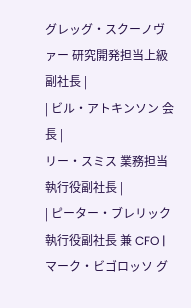グレッグ・スクーノヴァー 研究開発担当上級副社長 |
| ビル・アトキンソン 会長 |
リー・スミス 業務担当執行役副社長 |
| ピーター・ブレリック 執行役副社長 兼 CFO |
マーク・ビゴロッソ グ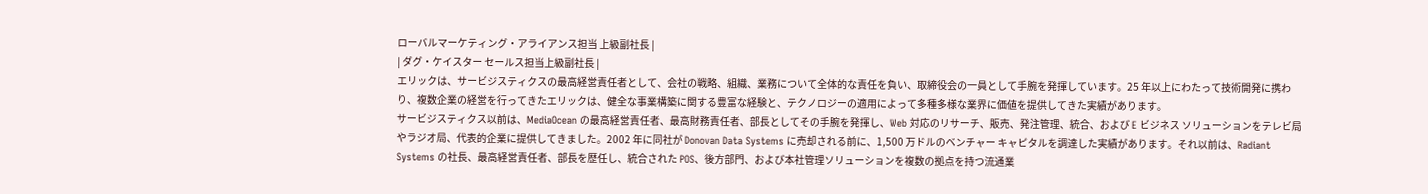ローバルマーケティング・アライアンス担当 上級副社長 |
| ダグ・ケイスター セールス担当上級副社長 |
エリックは、サービジスティクスの最高経営責任者として、会社の戦略、組織、業務について全体的な責任を負い、取締役会の一員として手腕を発揮しています。25 年以上にわたって技術開発に携わり、複数企業の経営を行ってきたエリックは、健全な事業構築に関する豊富な経験と、テクノロジーの適用によって多種多様な業界に価値を提供してきた実績があります。
サービジスティクス以前は、MediaOcean の最高経営責任者、最高財務責任者、部長としてその手腕を発揮し、Web 対応のリサーチ、販売、発注管理、統合、および E ビジネス ソリューションをテレビ局やラジオ局、代表的企業に提供してきました。2002 年に同社が Donovan Data Systems に売却される前に、1,500 万ドルのベンチャー キャピタルを調達した実績があります。それ以前は、Radiant Systems の社長、最高経営責任者、部長を歴任し、統合された POS、後方部門、および本社管理ソリューションを複数の拠点を持つ流通業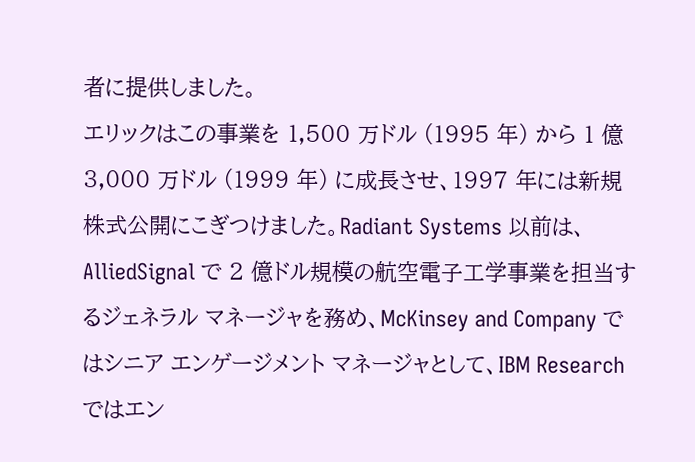者に提供しました。
エリックはこの事業を 1,500 万ドル (1995 年) から 1 億 3,000 万ドル (1999 年) に成長させ、1997 年には新規株式公開にこぎつけました。Radiant Systems 以前は、AlliedSignal で 2 億ドル規模の航空電子工学事業を担当するジェネラル マネージャを務め、McKinsey and Company ではシニア エンゲージメント マネージャとして、IBM Research ではエン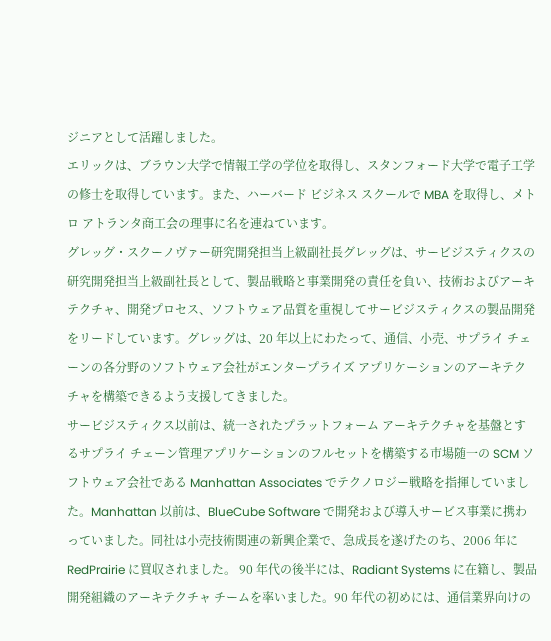ジニアとして活躍しました。
エリックは、ブラウン大学で情報工学の学位を取得し、スタンフォード大学で電子工学の修士を取得しています。また、ハーバード ビジネス スクールで MBA を取得し、メトロ アトランタ商工会の理事に名を連ねています。
グレッグ・スクーノヴァー研究開発担当上級副社長グレッグは、サービジスティクスの研究開発担当上級副社長として、製品戦略と事業開発の責任を負い、技術およびアーキテクチャ、開発プロセス、ソフトウェア品質を重視してサービジスティクスの製品開発をリードしています。グレッグは、20 年以上にわたって、通信、小売、サプライ チェーンの各分野のソフトウェア会社がエンタープライズ アプリケーションのアーキテクチャを構築できるよう支援してきました。
サービジスティクス以前は、統一されたプラットフォーム アーキテクチャを基盤とするサプライ チェーン管理アプリケーションのフルセットを構築する市場随一の SCM ソフトウェア会社である Manhattan Associates でテクノロジー戦略を指揮していました。Manhattan 以前は、BlueCube Software で開発および導入サービス事業に携わっていました。同社は小売技術関連の新興企業で、急成長を遂げたのち、2006 年に RedPrairie に買収されました。 90 年代の後半には、Radiant Systems に在籍し、製品開発組織のアーキテクチャ チームを率いました。90 年代の初めには、通信業界向けの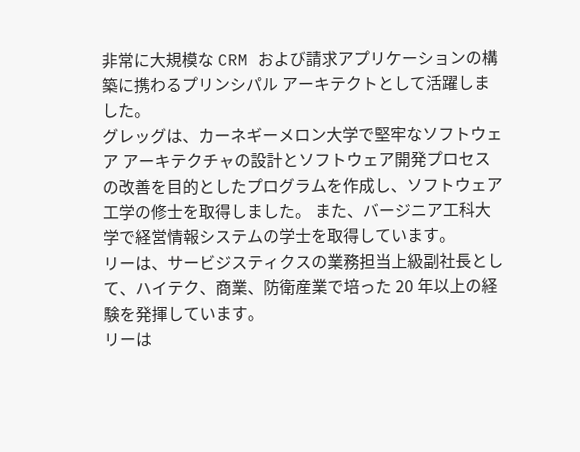非常に大規模な CRM および請求アプリケーションの構築に携わるプリンシパル アーキテクトとして活躍しました。
グレッグは、カーネギーメロン大学で堅牢なソフトウェア アーキテクチャの設計とソフトウェア開発プロセスの改善を目的としたプログラムを作成し、ソフトウェア工学の修士を取得しました。 また、バージニア工科大学で経営情報システムの学士を取得しています。
リーは、サービジスティクスの業務担当上級副社長として、ハイテク、商業、防衛産業で培った 20 年以上の経験を発揮しています。
リーは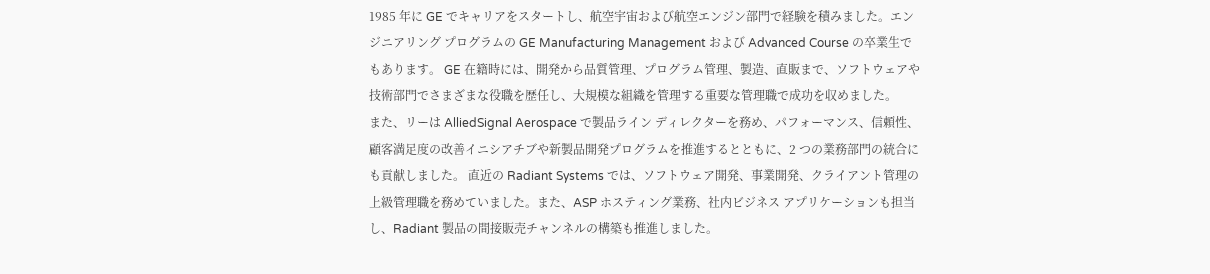1985 年に GE でキャリアをスタートし、航空宇宙および航空エンジン部門で経験を積みました。エンジニアリング プログラムの GE Manufacturing Management および Advanced Course の卒業生でもあります。 GE 在籍時には、開発から品質管理、プログラム管理、製造、直販まで、ソフトウェアや技術部門でさまざまな役職を歴任し、大規模な組織を管理する重要な管理職で成功を収めました。
また、リーは AlliedSignal Aerospace で製品ライン ディレクターを務め、パフォーマンス、信頼性、顧客満足度の改善イニシアチブや新製品開発プログラムを推進するとともに、2 つの業務部門の統合にも貢献しました。 直近の Radiant Systems では、ソフトウェア開発、事業開発、クライアント管理の上級管理職を務めていました。また、ASP ホスティング業務、社内ビジネス アプリケーションも担当し、Radiant 製品の間接販売チャンネルの構築も推進しました。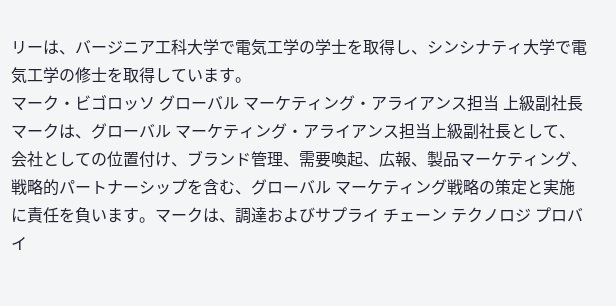リーは、バージニア工科大学で電気工学の学士を取得し、シンシナティ大学で電気工学の修士を取得しています。
マーク・ビゴロッソ グローバル マーケティング・アライアンス担当 上級副社長
マークは、グローバル マーケティング・アライアンス担当上級副社長として、会社としての位置付け、ブランド管理、需要喚起、広報、製品マーケティング、戦略的パートナーシップを含む、グローバル マーケティング戦略の策定と実施に責任を負います。マークは、調達およびサプライ チェーン テクノロジ プロバイ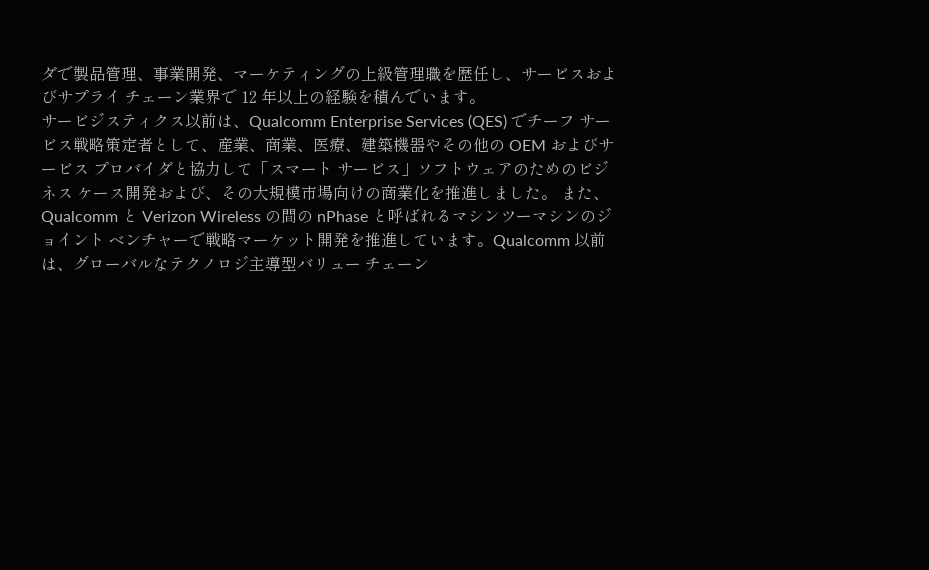ダで製品管理、事業開発、マーケティングの上級管理職を歴任し、サービスおよびサプライ チェーン業界で 12 年以上の経験を積んでいます。
サービジスティクス以前は、Qualcomm Enterprise Services (QES) でチーフ サービス戦略策定者として、産業、商業、医療、建築機器やその他の OEM およびサービス プロバイダと協力して「スマート サービス」ソフトウェアのためのビジネス ケース開発および、その大規模市場向けの商業化を推進しました。 また、Qualcomm と Verizon Wireless の間の nPhase と呼ばれるマシンツーマシンのジョイント ベンチャーで戦略マーケット開発を推進しています。Qualcomm 以前は、グローバルなテクノロジ主導型バリュー チェーン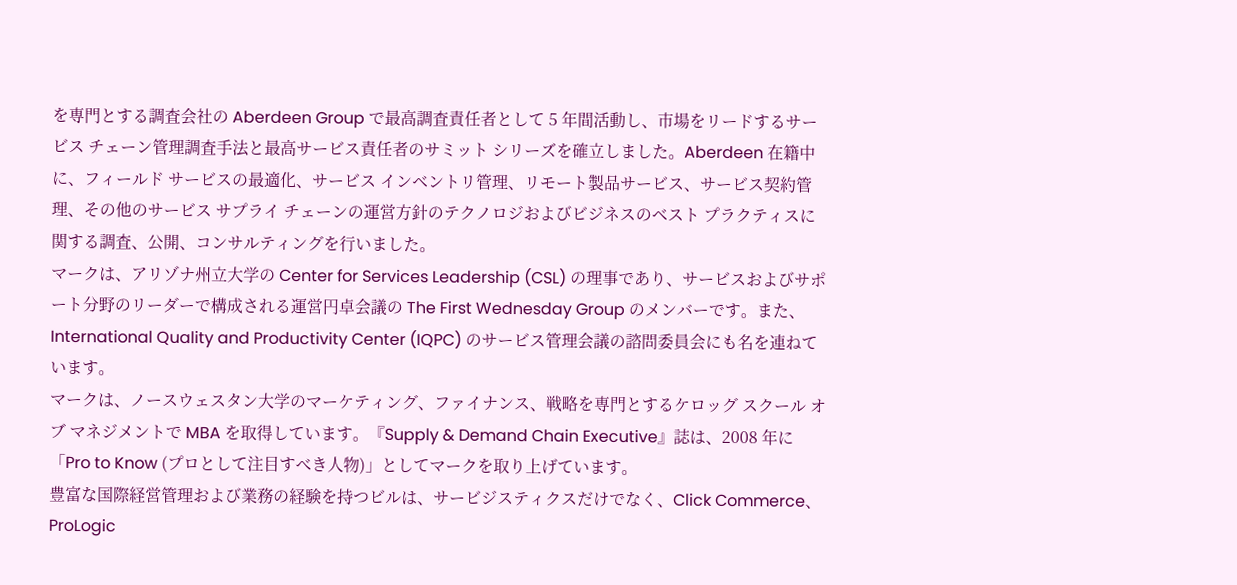を専門とする調査会社の Aberdeen Group で最高調査責任者として 5 年間活動し、市場をリードするサービス チェーン管理調査手法と最高サービス責任者のサミット シリーズを確立しました。Aberdeen 在籍中に、フィールド サービスの最適化、サービス インベントリ管理、リモート製品サービス、サービス契約管理、その他のサービス サプライ チェーンの運営方針のテクノロジおよびビジネスのベスト プラクティスに関する調査、公開、コンサルティングを行いました。
マークは、アリゾナ州立大学の Center for Services Leadership (CSL) の理事であり、サービスおよびサポート分野のリーダーで構成される運営円卓会議の The First Wednesday Group のメンバーです。また、International Quality and Productivity Center (IQPC) のサービス管理会議の諮問委員会にも名を連ねています。
マークは、ノースウェスタン大学のマーケティング、ファイナンス、戦略を専門とするケロッグ スクール オブ マネジメントで MBA を取得しています。『Supply & Demand Chain Executive』誌は、2008 年に「Pro to Know (プロとして注目すべき人物)」としてマークを取り上げています。
豊富な国際経営管理および業務の経験を持つビルは、サービジスティクスだけでなく、Click Commerce、ProLogic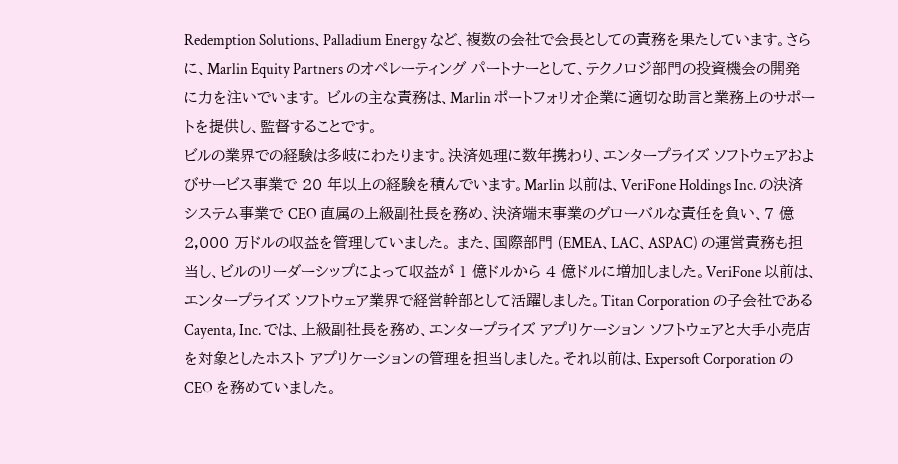Redemption Solutions、Palladium Energy など、複数の会社で会長としての責務を果たしています。さらに、Marlin Equity Partners のオペレーティング パートナーとして、テクノロジ部門の投資機会の開発に力を注いでいます。 ビルの主な責務は、Marlin ポートフォリオ企業に適切な助言と業務上のサポートを提供し、監督することです。
ビルの業界での経験は多岐にわたります。決済処理に数年携わり、エンタープライズ ソフトウェアおよびサービス事業で 20 年以上の経験を積んでいます。Marlin 以前は、VeriFone Holdings Inc. の決済システム事業で CEO 直属の上級副社長を務め、決済端末事業のグローバルな責任を負い、7 億 2,000 万ドルの収益を管理していました。 また、国際部門 (EMEA、LAC、ASPAC) の運営責務も担当し、ビルのリーダーシップによって収益が 1 億ドルから 4 億ドルに増加しました。VeriFone 以前は、エンタープライズ ソフトウェア業界で経営幹部として活躍しました。Titan Corporation の子会社である Cayenta, Inc. では、上級副社長を務め、エンタープライズ アプリケーション ソフトウェアと大手小売店を対象としたホスト アプリケーションの管理を担当しました。それ以前は、Expersoft Corporation の CEO を務めていました。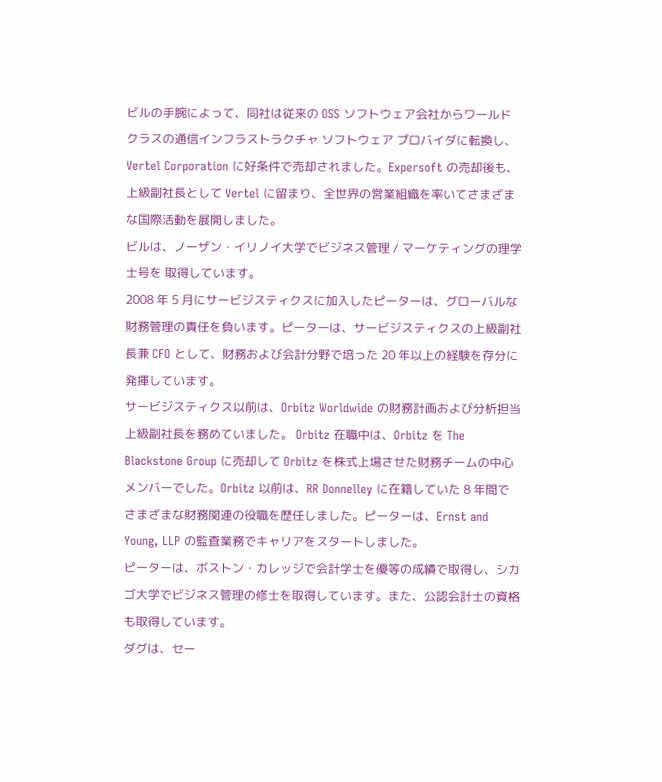ビルの手腕によって、同社は従来の OSS ソフトウェア会社からワールドクラスの通信インフラストラクチャ ソフトウェア プロバイダに転換し、Vertel Corporation に好条件で売却されました。Expersoft の売却後も、上級副社長として Vertel に留まり、全世界の営業組織を率いてさまざまな国際活動を展開しました。
ビルは、ノーザン・イリノイ大学でビジネス管理 / マーケティングの理学士号を 取得しています。
2008 年 5 月にサービジスティクスに加入したピーターは、グローバルな財務管理の責任を負います。ピーターは、サービジスティクスの上級副社長兼 CFO として、財務および会計分野で培った 20 年以上の経験を存分に発揮しています。
サービジスティクス以前は、Orbitz Worldwide の財務計画および分析担当上級副社長を務めていました。 Orbitz 在職中は、Orbitz を The Blackstone Group に売却して Orbitz を株式上場させた財務チームの中心メンバーでした。Orbitz 以前は、RR Donnelley に在籍していた 8 年間でさまざまな財務関連の役職を歴任しました。ピーターは、Ernst and Young, LLP の監査業務でキャリアをスタートしました。
ピーターは、ボストン・カレッジで会計学士を優等の成績で取得し、シカゴ大学でビジネス管理の修士を取得しています。また、公認会計士の資格も取得しています。
ダグは、セー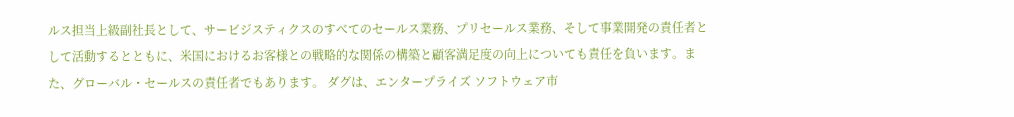ルス担当上級副社長として、サービジスティクスのすべてのセールス業務、プリセールス業務、そして事業開発の責任者として活動するとともに、米国におけるお客様との戦略的な関係の構築と顧客満足度の向上についても責任を負います。また、グローバル・セールスの責任者でもあります。 ダグは、エンタープライズ ソフトウェア市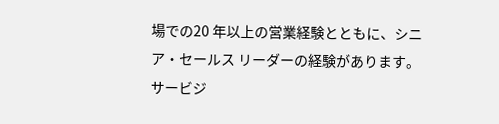場での20 年以上の営業経験とともに、シニア・セールス リーダーの経験があります。
サービジ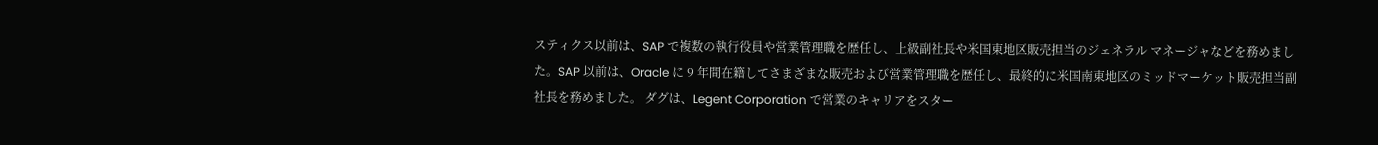スティクス以前は、SAP で複数の執行役員や営業管理職を歴任し、上級副社長や米国東地区販売担当のジェネラル マネージャなどを務めました。SAP 以前は、Oracle に 9 年間在籍してさまざまな販売および営業管理職を歴任し、最終的に米国南東地区のミッドマーケット販売担当副社長を務めました。 ダグは、Legent Corporation で営業のキャリアをスター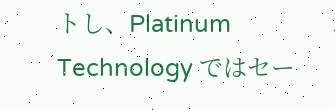トし、Platinum Technology ではセー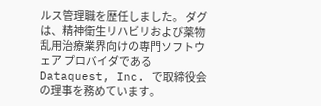ルス管理職を歴任しました。 ダグは、精神衛生リハビリおよび薬物乱用治療業界向けの専門ソフトウェア プロバイダである Dataquest, Inc. で取締役会の理事を務めています。